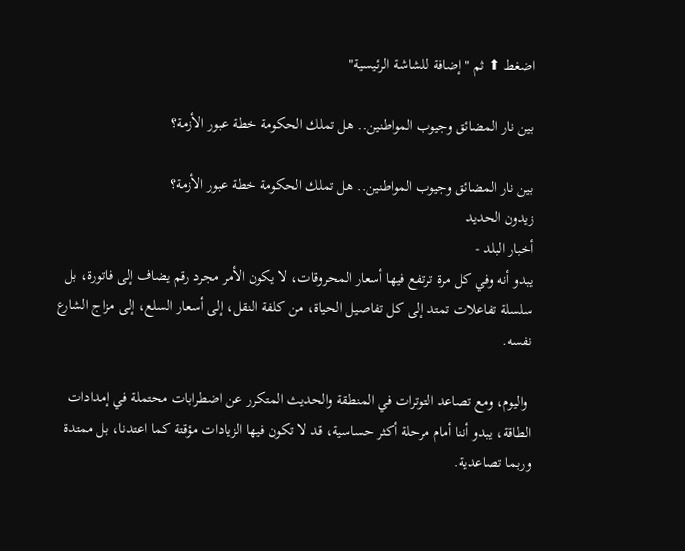اضغط ⬆ ثم "إضافة للشاشة الرئيسية"

بين نار المضائق وجيوب المواطنين.. هل تملك الحكومة خطة عبور الأزمة؟

بين نار المضائق وجيوب المواطنين.. هل تملك الحكومة خطة عبور الأزمة؟
زيدون الحديد
أخبار البلد -
يبدو أنه وفي كل مرة ترتفع فيها أسعار المحروقات، لا يكون الأمر مجرد رقم يضاف إلى فاتورة، بل سلسلة تفاعلات تمتد إلى كل تفاصيل الحياة، من كلفة النقل، إلى أسعار السلع، إلى مزاج الشارع نفسه.

 واليوم، ومع تصاعد التوترات في المنطقة والحديث المتكرر عن اضطرابات محتملة في إمدادات الطاقة، يبدو أننا أمام مرحلة أكثر حساسية، قد لا تكون فيها الزيادات مؤقتة كما اعتدنا، بل ممتدة وربما تصاعدية.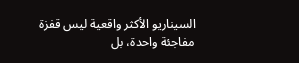السيناريو الأكثر واقعية ليس قفزة مفاجئة واحدة، بل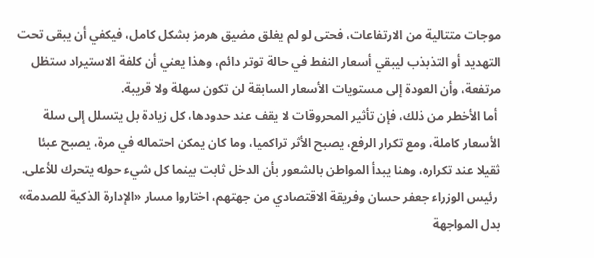موجات متتالية من الارتفاعات، فحتى لو لم يغلق مضيق هرمز بشكل كامل، فيكفي أن يبقى تحت التهديد أو التذبذب ليبقي أسعار النفط في حالة توتر دائم، وهذا يعني أن كلفة الاستيراد ستظل مرتفعة، وأن العودة إلى مستويات الأسعار السابقة لن تكون سهلة ولا قريبة.
 أما الأخطر من ذلك، فإن تأثير المحروقات لا يقف عند حدودها، كل زيادة بل يتسلل إلى سلة الأسعار كاملة، ومع تكرار الرفع، يصبح الأثر تراكميا، وما كان يمكن احتماله في مرة، يصبح عبئا ثقيلا عند تكراره، وهنا يبدأ المواطن بالشعور بأن الدخل ثابت بينما كل شيء حوله يتحرك للأعلى.
 رئيس الوزراء جعفر حسان وفريقة الاقتصادي من جهتهم، اختاروا مسار «الإدارة الذكية للصدمة» بدل المواجهة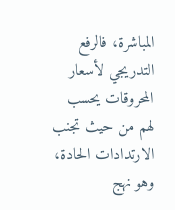المباشرة، فالرفع التدريجي لأسعار المحروقات يحسب لهم من حيث تجنب الارتدادات الحادة، وهو نهج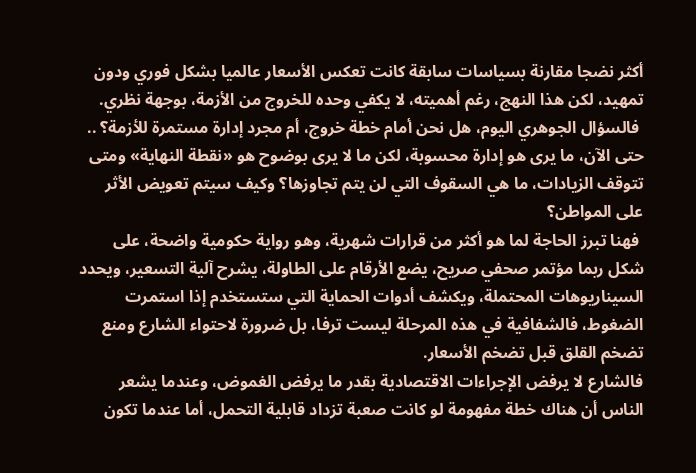أكثر نضجا مقارنة بسياسات سابقة كانت تعكس الأسعار عالميا بشكل فوري ودون تمهيد، لكن هذا النهج، رغم أهميته، لا يكفي وحده للخروج من الأزمة، بوجهة نظري.
 فالسؤال الجوهري اليوم، هل نحن أمام خطة خروج، أم مجرد إدارة مستمرة للأزمة؟ .. حتى الآن، ما يرى هو إدارة محسوبة، لكن ما لا يرى بوضوح هو «نقطة النهاية» ومتى تتوقف الزيادات، ما هي السقوف التي لن يتم تجاوزها؟ وكيف سيتم تعويض الأثر على المواطن؟
 فهنا تبرز الحاجة لما هو أكثر من قرارات شهرية، وهو رواية حكومية واضحة، على شكل ربما مؤتمر صحفي صريح، يضع الأرقام على الطاولة، يشرح آلية التسعير، ويحدد السيناريوهات المحتملة، ويكشف أدوات الحماية التي ستستخدم إذا استمرت الضغوط، فالشفافية في هذه المرحلة ليست ترفا، بل ضرورة لاحتواء الشارع ومنع تضخم القلق قبل تضخم الأسعار.
فالشارع لا يرفض الإجراءات الاقتصادية بقدر ما يرفض الغموض، وعندما يشعر الناس أن هناك خطة مفهومة لو كانت صعبة تزداد قابلية التحمل، أما عندما تكون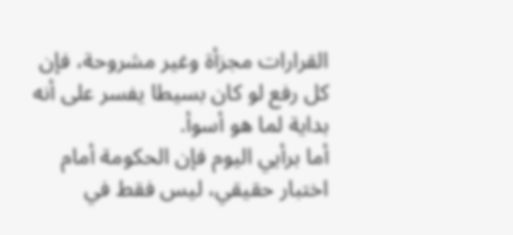القرارات مجزأة وغير مشروحة، فإن كل رفع لو كان بسيطا يفسر على أنه بداية لما هو أسوأ.
أما برأيي اليوم فإن الحكومة أمام اختبار حقيقي، ليس فقط في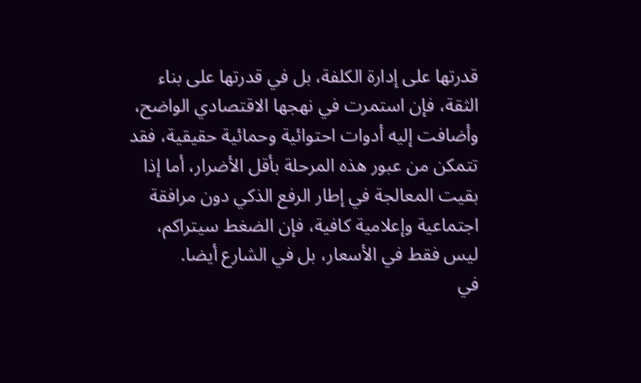قدرتها على إدارة الكلفة، بل في قدرتها على بناء الثقة، فإن استمرت في نهجها الاقتصادي الواضح، وأضافت إليه أدوات احتوائية وحمائية حقيقية، فقد تتمكن من عبور هذه المرحلة بأقل الأضرار، أما إذا بقيت المعالجة في إطار الرفع الذكي دون مرافقة اجتماعية وإعلامية كافية، فإن الضغط سيتراكم، ليس فقط في الأسعار، بل في الشارع أيضا.
في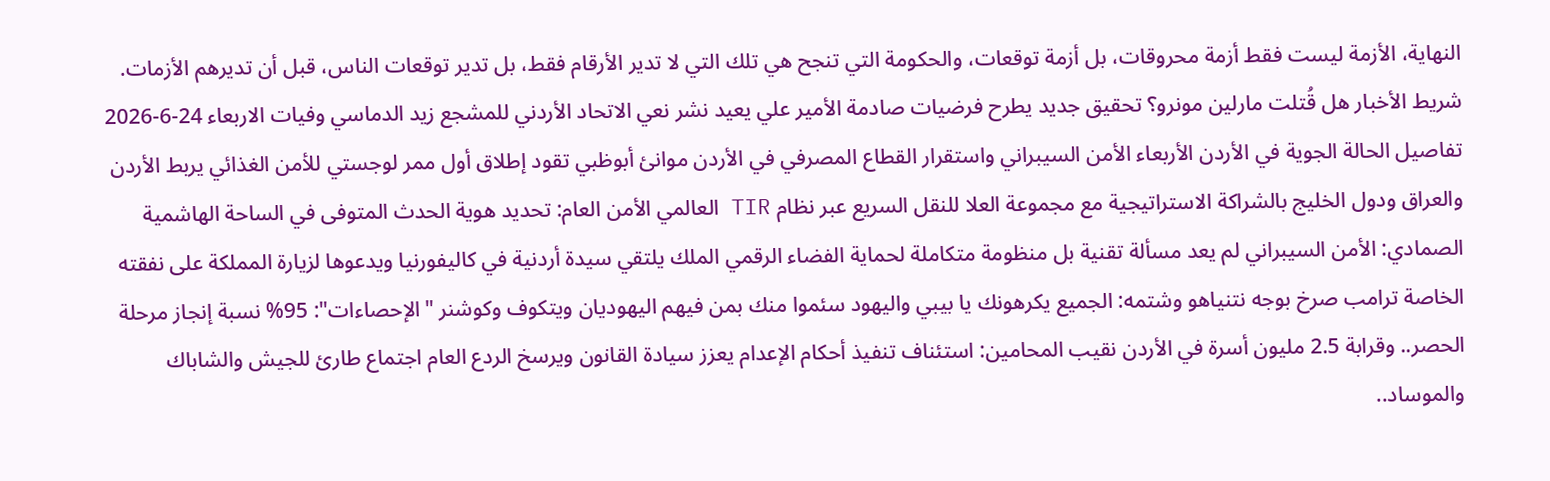النهاية، الأزمة ليست فقط أزمة محروقات، بل أزمة توقعات، والحكومة التي تنجح هي تلك التي لا تدير الأرقام فقط، بل تدير توقعات الناس، قبل أن تديرهم الأزمات.
شريط الأخبار هل قُتلت مارلين مونرو؟ تحقيق جديد يطرح فرضيات صادمة الأمير علي يعيد نشر نعي الاتحاد الأردني للمشجع زيد الدماسي وفيات الاربعاء 24-6-2026 تفاصيل الحالة الجوية في الأردن الأربعاء الأمن السيبراني واستقرار القطاع المصرفي في الأردن موانئ أبوظبي تقود إطلاق أول ممر لوجستي للأمن الغذائي يربط الأردن والعراق ودول الخليج بالشراكة الاستراتيجية مع مجموعة العلا للنقل السريع عبر نظام TIR العالمي الأمن العام: تحديد هوية الحدث المتوفى في الساحة الهاشمية الصمادي: الأمن السيبراني لم يعد مسألة تقنية بل منظومة متكاملة لحماية الفضاء الرقمي الملك يلتقي سيدة أردنية في كاليفورنيا ويدعوها لزيارة المملكة على نفقته الخاصة ترامب صرخ بوجه نتنياهو وشتمه: الجميع يكرهونك يا بيبي واليهود سئموا منك بمن فيهم اليهوديان ويتكوف وكوشنر "الإحصاءات": 95% نسبة إنجاز مرحلة الحصر.. وقرابة 2.5 مليون أسرة في الأردن نقيب المحامين: استئناف تنفيذ أحكام الإعدام يعزز سيادة القانون ويرسخ الردع العام اجتماع طارئ للجيش والشاباك والموساد..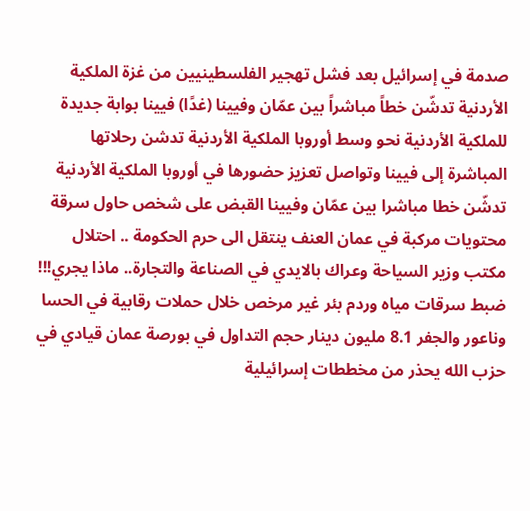صدمة في إسرائيل بعد فشل تهجير الفلسطينيين من غزة الملكية الأردنية تدشّن خطاً مباشراً بين عمّان وفيينا (غدًا) فيينا بوابة جديدة للملكية الأردنية نحو وسط أوروبا الملكية الأردنية تدشن رحلاتها المباشرة إلى فيينا وتواصل تعزيز حضورها في أوروبا الملكية الأردنية تدشّن خطا مباشرا بين عمّان وفيينا القبض على شخص حاول سرقة محتويات مركبة في عمان العنف ينتقل الى حرم الحكومة .. احتلال مكتب وزير السياحة وعراك بالايدي في الصناعة والتجارة.. ماذا يجري!!! ضبط سرقات مياه وردم بئر غير مرخص خلال حملات رقابية في الحسا وناعور والجفر 8.1 مليون دينار حجم التداول في بورصة عمان قيادي في حزب الله يحذر من مخططات إسرائيلية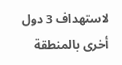لاستهداف 3 دول أخرى بالمنطقة